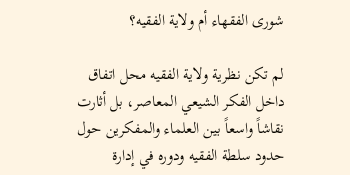شورى الفقهاء أم ولاية الفقيه؟

لم تكن نظرية ولاية الفقيه محل اتفاق داخل الفكر الشيعي المعاصر، بل أثارت نقاشاً واسعاً بين العلماء والمفكرين حول حدود سلطة الفقيه ودوره في إدارة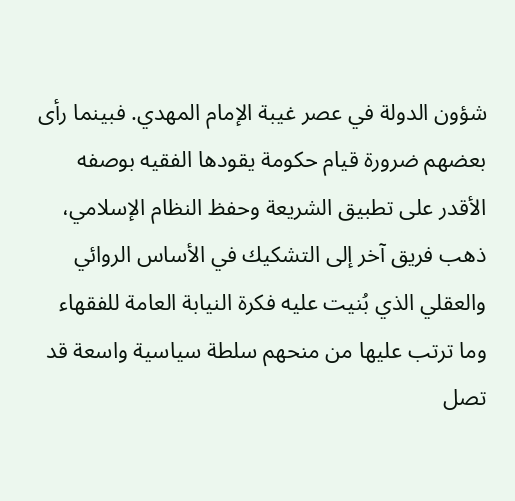شؤون الدولة في عصر غيبة الإمام المهدي. فبينما رأى بعضهم ضرورة قيام حكومة يقودها الفقيه بوصفه الأقدر على تطبيق الشريعة وحفظ النظام الإسلامي، ذهب فريق آخر إلى التشكيك في الأساس الروائي والعقلي الذي بُنيت عليه فكرة النيابة العامة للفقهاء وما ترتب عليها من منحهم سلطة سياسية واسعة قد تصل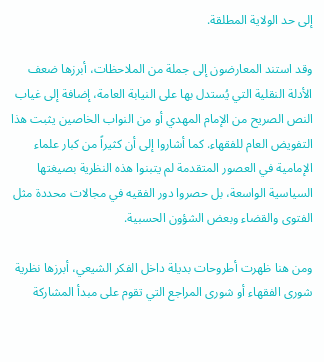إلى حد الولاية المطلقة.

وقد استند المعارضون إلى جملة من الملاحظات، أبرزها ضعف الأدلة النقلية التي يُستدل بها على النيابة العامة، إضافة إلى غياب النص الصريح من الإمام المهدي أو من النواب الخاصين يثبت هذا التفويض العام للفقهاء. كما أشاروا إلى أن كثيراً من كبار علماء الإمامية في العصور المتقدمة لم يتبنوا هذه النظرية بصيغتها السياسية الواسعة، بل حصروا دور الفقيه في مجالات محددة مثل الفتوى والقضاء وبعض الشؤون الحسبية.

ومن هنا ظهرت أطروحات بديلة داخل الفكر الشيعي، أبرزها نظرية شورى الفقهاء أو شورى المراجع التي تقوم على مبدأ المشاركة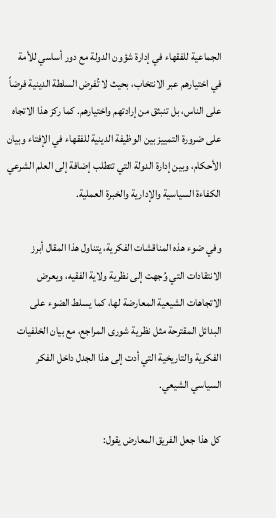الجماعية للفقهاء في إدارة شؤون الدولة مع دور أساسي للأمة في اختيارهم عبر الانتخاب، بحيث لا تُفرض السلطة الدينية فرضاً على الناس، بل تنبثق من إرادتهم واختيارهم. كما ركز هذا الاتجاه على ضرورة التمييز بين الوظيفة الدينية للفقهاء في الإفتاء وبيان الأحكام، وبين إدارة الدولة التي تتطلب إضافة إلى العلم الشرعي الكفاءة السياسية والإدارية والخبرة العملية.

وفي ضوء هذه المناقشات الفكرية، يتناول هذا المقال أبرز الانتقادات التي وُجهت إلى نظرية ولاية الفقيه، ويعرض الاتجاهات الشيعية المعارضة لها، كما يسلط الضوء على البدائل المقترحة مثل نظرية شورى المراجع، مع بيان الخلفيات الفكرية والتاريخية التي أدت إلى هذا الجدل داخل الفكر السياسي الشيعي.

كل هذا جعل الفريق المعارض يقول: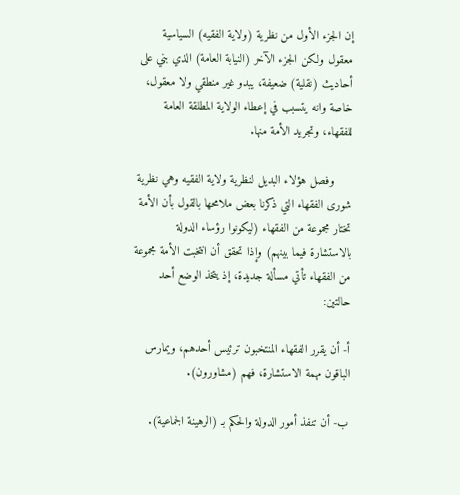إن الجزء الأول من نظرية (ولاية الفقيه) السياسية معقول ولكن الجزء الآخر (النيابة العامة) الذي بني على أحاديث (نقلية) ضعيفة، يبدو غير منطقي ولا معقول، خاصة وانه يتسبب في إعطاء الولاية المطلقة العامة للفقهاء، وتجريد الأمة منها.

     وفصل هؤلاء البديل لنظرية ولاية الفقيه وهي نظرية شورى الفقهاء التي ذكرنا بعض ملامحها بالقول بأن الأمة تختار مجموعة من الفقهاء (ليكونوا رؤساء الدولة بالاستشارة فيما بينهم) وإذا تحقق أن انتخبت الأمة مجموعة من الفقهاء تأتي مسألة جديدة، إذ يتخذ الوضع أحد حالتين:

أ- أن يقرر الفقهاء المنتخبون ترئيس أحدهم، ويمارس الباقون مهمة الاستشارة، فهم (مشاورون).

ب- أن تنفذ أمور الدولة والحكم بـ (الرهينة الجماعية).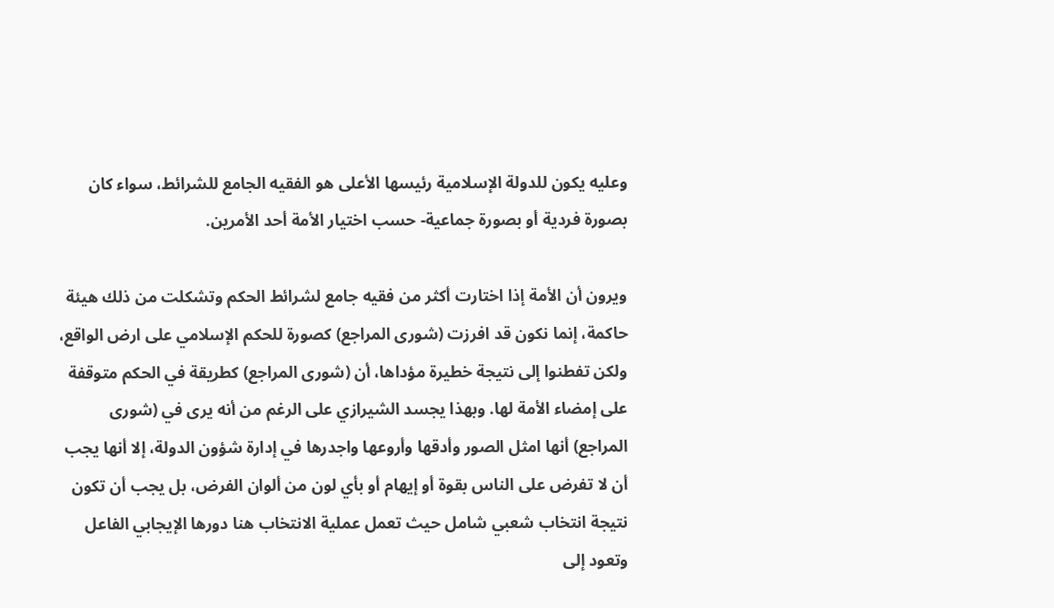وعليه يكون للدولة الإسلامية رئيسها الأعلى هو الفقيه الجامع للشرائط، سواء كان بصورة فردية أو بصورة جماعية- حسب اختيار الأمة أحد الأمرين.

ويرون أن الأمة إذا اختارت أكثر من فقيه جامع لشرائط الحكم وتشكلت من ذلك هيئة حاكمة، إنما نكون قد افرزت (شورى المراجع) كصورة للحكم الإسلامي على ارض الواقع، ولكن تفطنوا إلى نتيجة خطيرة مؤداها، أن (شورى المراجع) كطريقة في الحكم متوقفة على إمضاء الأمة لها. وبهذا يجسد الشيرازي على الرغم من أنه يرى في (شورى المراجع) أنها امثل الصور وأدقها وأروعها واجدرها في إدارة شؤون الدولة، إلا أنها يجب أن لا تفرض على الناس بقوة أو إيهام أو بأي لون من ألوان الفرض، بل يجب أن تكون نتيجة انتخاب شعبي شامل حيث تعمل عملية الانتخاب هنا دورها الإيجابي الفاعل وتعود إلى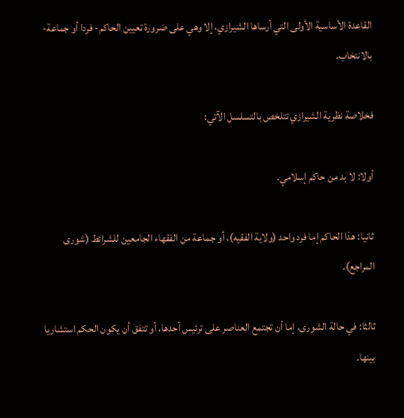القاعدة الأساسية الأولى التي أرساها الشيرازي، إلا وهي على ضرورة تعيين الحاكم- فردا أو جماعة- بالانتخاب.

فخلاصة نظرية الشيرازي تتلخص بالتسلسل الآتي:

أولا: لا بد من حاكم إسلامي.

ثانيا: هذا الحاكم إما فرد واحد (ولاية الفقيه)، أو جماعة من الفقهاء الجامعين للشرائط (شورى المراجع).

ثالثا: في حالة الشورى، إما أن تجتمع العناصر على ترئيس أحدها، أو تتفق أن يكون الحكم استشاريا بينها.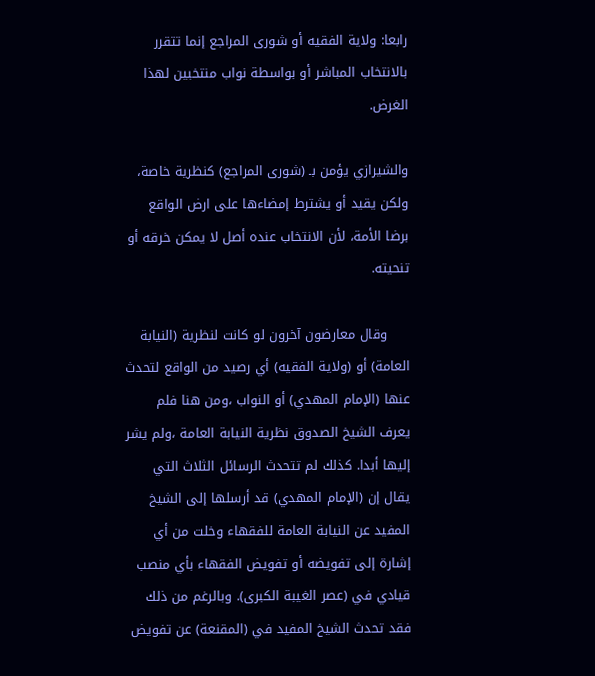رابعا: ولاية الفقيه أو شورى المراجع إنما تتقرر بالانتخاب المباشر أو بواسطة نواب منتخبين لهذا الغرض.

والشيرازي يؤمن بـ (شورى المراجع) كنظرية خاصة، ولكن يقيد أو يشترط إمضاءها على ارض الواقع برضا الأمة، لأن الانتخاب عنده أصل لا يمكن خرقه أو تنحيته.

     وقال معارضون آخرون لو كانت لنظرية (النيابة العامة) أو (ولاية الفقيه) أي رصيد من الواقع لتحدث عنها (الإمام المهدي) أو النواب ،ومن هنا فلم يعرف الشيخ الصدوق نظرية النيابة العامة ،ولم يشر إليها أبدا. كذلك لم تتحدث الرسائل الثلاث التي يقال إن (الإمام المهدي) قد أرسلها إلى الشيخ المفيد عن النيابة العامة للفقهاء وخلت من أي إشارة إلى تفويضه أو تفويض الفقهاء بأي منصب قيادي في (عصر الغيبة الكبرى). وبالرغم من ذلك فقد تحدث الشيخ المفيد في (المقنعة) عن تفويض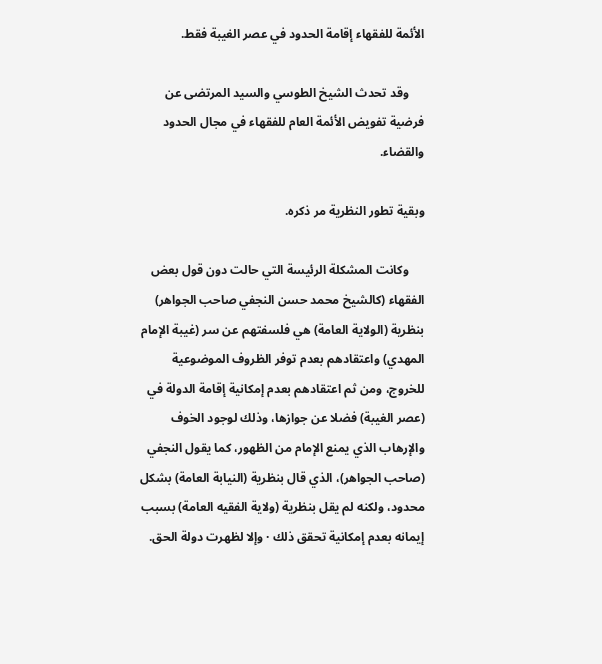الأئمة للفقهاء إقامة الحدود في عصر الغيبة فقط.

     وقد تحدث الشيخ الطوسي والسيد المرتضى عن فرضية تفويض الأئمة العام للفقهاء في مجال الحدود والقضاء.

وبقية تطور النظرية مر ذكره.

     وكانت المشكلة الرئيسة التي حالت دون قول بعض الفقهاء (كالشيخ محمد حسن النجفي صاحب الجواهر) بنظرية (الولاية العامة) هي فلسفتهم عن سر (غيبة الإمام المهدي) واعتقادهم بعدم توفر الظروف الموضوعية للخروج، ومن ثم اعتقادهم بعدم إمكانية إقامة الدولة في (عصر الغيبة) فضلا عن جوازها، وذلك لوجود الخوف والإرهاب الذي يمنع الإمام من الظهور، كما يقول النجفي (صاحب الجواهر)، الذي قال بنظرية (النيابة العامة) بشكل محدود، ولكنه لم يقل بنظرية (ولاية الفقيه العامة) بسبب إيمانه بعدم إمكانية تحقق ذلك · وإلا لظهرت دولة الحق.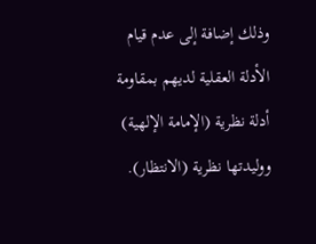وذلك إضافة إلى عدم قيام الأدلة العقلية لديهم بمقاومة أدلة نظرية (الإمامة الإلهية) ووليدتها نظرية (الانتظار).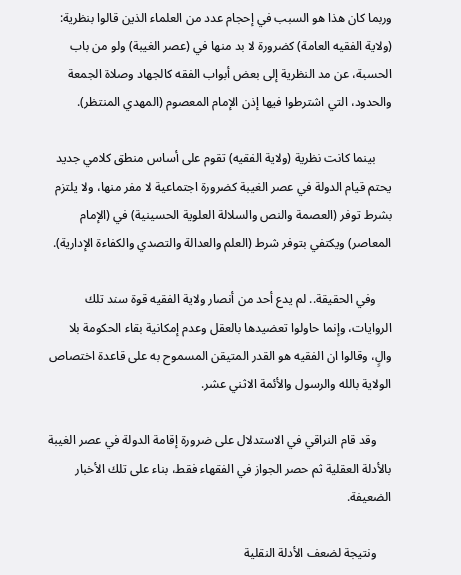وربما كان هذا هو السبب في إحجام عدد من العلماء الذين قالوا بنظرية: (ولاية الفقيه العامة) كضرورة لا بد منها في (عصر الغيبة) ولو من باب الحسبة، عن مد النظرية إلى بعض أبواب الفقه كالجهاد وصلاة الجمعة والحدود، التي اشترطوا فيها إذن الإمام المعصوم (المهدي المنتظر).

     بينما كانت نظرية (ولاية الفقيه) تقوم على أساس منطق كلامي جديد يحتم قيام الدولة في عصر الغيبة كضرورة اجتماعية لا مفر منها، ولا يلتزم بشرط توفر (العصمة والنص والسلالة العلوية الحسينية) في (الإمام المعاصر) ويكتفي بتوفر شرط (العلم والعدالة والتصدي والكفاءة الإدارية).

     وفي الحقيقة.. لم يدع أحد من أنصار ولاية الفقيه قوة سند تلك الروايات، وإنما حاولوا تعضيدها بالعقل وعدم إمكانية بقاء الحكومة بلا والٍ، وقالوا ان الفقيه هو القدر المتيقن المسموح به على قاعدة اختصاص الولاية بالله والرسول والأئمة الاثني عشر.

     وقد قام النراقي في الاستدلال على ضرورة إقامة الدولة في عصر الغيبة بالأدلة العقلية ثم حصر الجواز في الفقهاء فقط، بناء على تلك الأخبار الضعيفة.

     ونتيجة لضعف الأدلة النقلية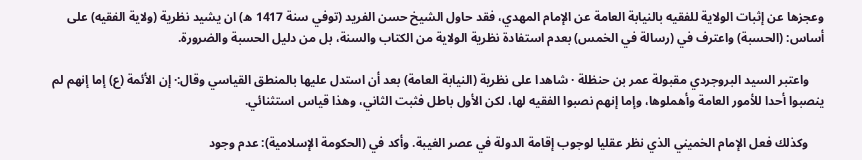وعجزها عن إثبات الولاية للفقيه بالنيابة العامة عن الإمام المهدي، فقد حاول الشيخ حسن الفريد (توفي سنة 1417 ه) ان يشيد نظرية (ولاية الفقيه) على أساس: (الحسبة) واعترف في (رسالة في الخمس) بعدم استفادة نظرية الولاية من الكتاب والسنة، بل من دليل الحسبة والضرورة.

     واعتبر السيد البروجردي مقبولة عمر بن حنظلة · شاهدا على نظرية (النيابة العامة) بعد أن استدل عليها بالمنطق القياسي وقال:· إن الأئمة (ع) إما إنهم لم ينصبوا أحدا للأمور العامة وأهملوها، وإما إنهم نصبوا الفقيه لها، لكن الأول باطل فثبت الثاني، وهذا قياس استثنائي.

     وكذلك فعل الإمام الخميني الذي نظر عقليا لوجوب إقامة الدولة في عصر الغيبة. وأكد في (الحكومة الإسلامية): عدم وجود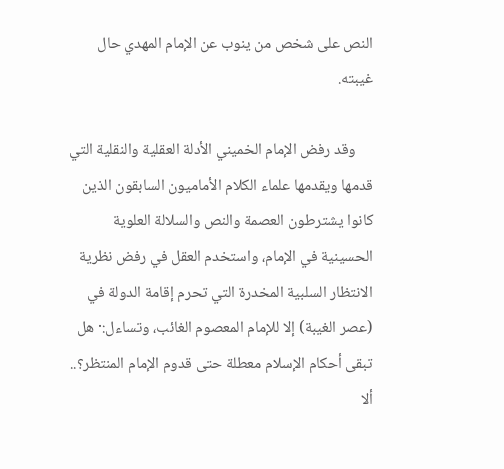النص على شخص من ينوب عن الإمام المهدي حال غيبته.

     وقد رفض الإمام الخميني الأدلة العقلية والنقلية التي قدمها ويقدمها علماء الكلام الأماميون السابقون الذين كانوا يشترطون العصمة والنص والسلالة العلوية الحسينية في الإمام، واستخدم العقل في رفض نظرية الانتظار السلبية المخدرة التي تحرم إقامة الدولة في (عصر الغيبة) إلا للإمام المعصوم الغائب، وتساءل:· هل تبقى أحكام الإسلام معطلة حتى قدوم الإمام المنتظر؟.. ألا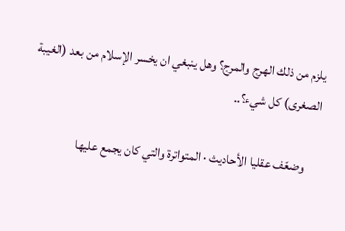يلزم من ذلك الهرج والمرج؟ وهل ينبغي ان يخسر الإسلام من بعد (الغيبة الصغرى) كل شيء؟..

     وضعّف عقليا الأحاديث · المتواترة والتي كان يجمع عليها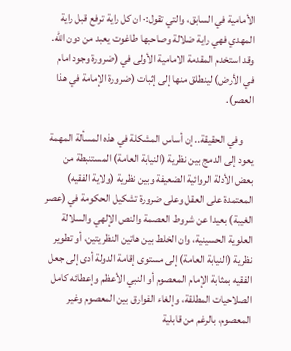الأمامية في السابق، والتي تقول:· ان كل راية ترفع قبل راية المهدي فهي راية ضلالة وصاحبها طاغوت يعبد من دون الله. وقد استخدم المقدمة الامامية الأولى في (ضرورة وجود امام في الأرض) لينطلق منها إلى إثبات (ضرورة الإمامة في هذا العصر).

     وفي الحقيقة.. إن أساس المشكلة في هذه المسألة المهمة يعود إلى الدمج بين نظرية (النيابة العامة) المستنبطة من بعض الأدلة الروائية الضعيفة وبين نظرية (ولاية الفقيه) المعتمدة على العقل وعلى ضرورة تشكيل الحكومة في (عصر الغيبة) بعيدا عن شروط العصمة والنص الإلهي والسلالة العلوية الحسينية، وان الخلط بين هاتين النظريتين، أو تطوير نظرية (النيابة العامة) إلى مستوى إقامة الدولة أدى إلى جعل الفقيه بمثابة الإمام المعصوم أو النبي الأعظم وإعطائه كامل الصلاحيات المطلقة، وإلغاء الفوارق بين المعصوم وغير المعصوم، بالرغم من قابلية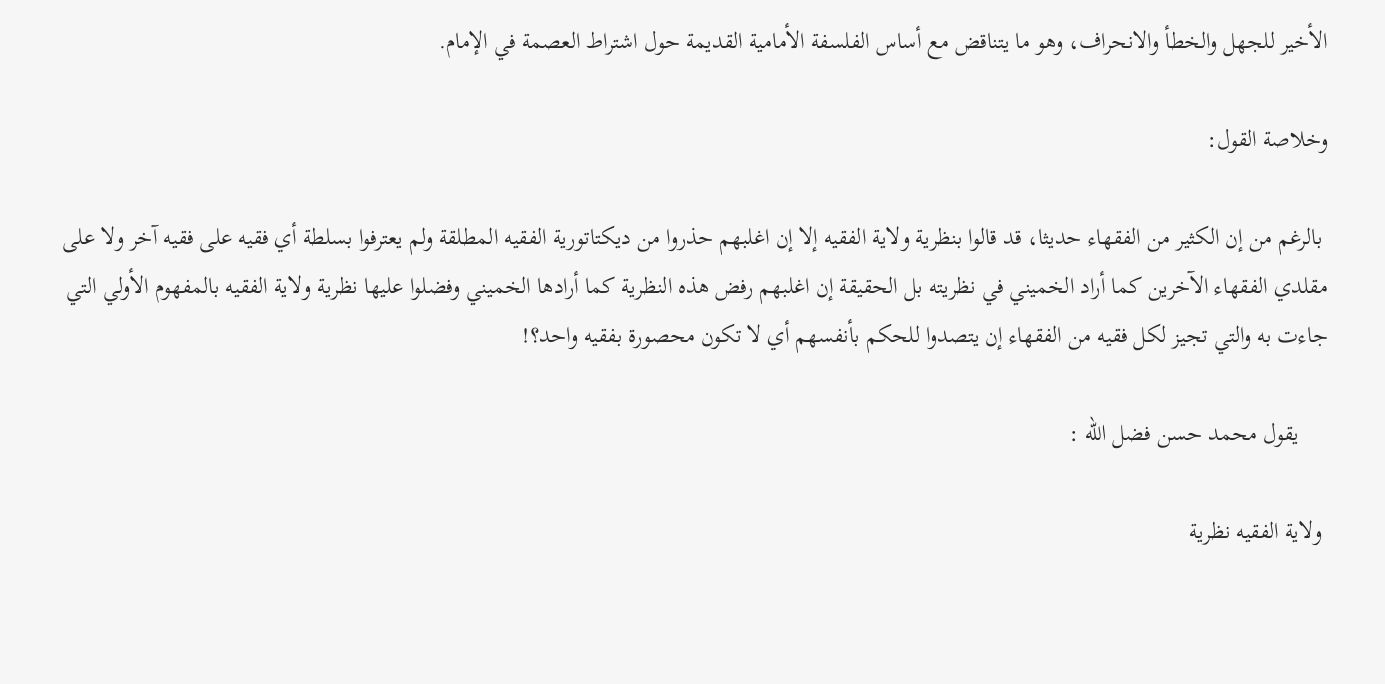الأخير للجهل والخطأ والانحراف، وهو ما يتناقض مع أساس الفلسفة الأمامية القديمة حول اشتراط العصمة في الإمام.

وخلاصة القول:

 بالرغم من إن الكثير من الفقهاء حديثا، قد قالوا بنظرية ولاية الفقيه إلا إن اغلبهم حذروا من ديكتاتورية الفقيه المطلقة ولم يعترفوا بسلطة أي فقيه على فقيه آخر ولا على مقلدي الفقهاء الآخرين كما أراد الخميني في نظريته بل الحقيقة إن اغلبهم رفض هذه النظرية كما أرادها الخميني وفضلوا عليها نظرية ولاية الفقيه بالمفهوم الأولي التي جاءت به والتي تجيز لكل فقيه من الفقهاء إن يتصدوا للحكم بأنفسهم أي لا تكون محصورة بفقيه واحد؟!

     يقول محمد حسن فضل الله :

 ولاية الفقيه نظرية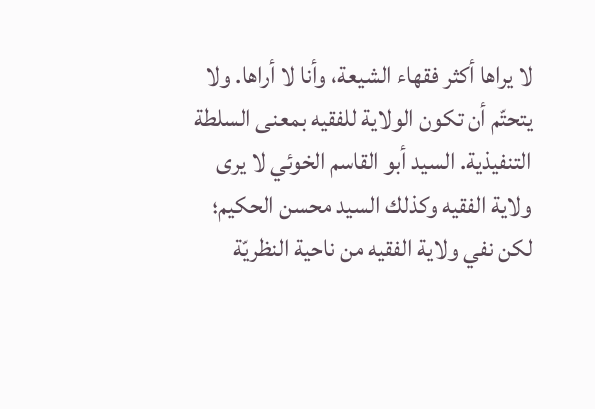لا يراها أكثر فقهاء الشيعة، وأنا لا أراها. ولا يتحتّم أن تكون الولاية للفقيه بمعنى السلطة التنفيذية. السيد أبو القاسم الخوئي لا يرى ولاية الفقيه وكذلك السيد محسن الحكيم؛ لكن نفي ولاية الفقيه من ناحية النظريّة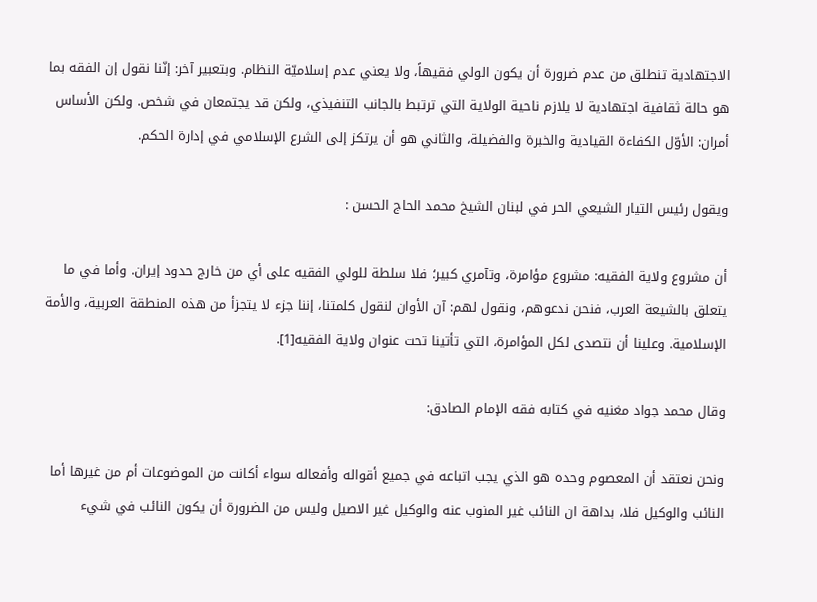الاجتهادية تنطلق من عدم ضرورة أن يكون الولي فقيهاً، ولا يعني عدم إسلاميّة النظام. وبتعبير آخر: إنّنا نقول إن الفقه بما هو حالة ثقافية اجتهادية لا يلازم ناحية الولاية التي ترتبط بالجانب التنفيذي، ولكن قد يجتمعان في شخص. ولكن الأساس أمران: الأوّل الكفاءة القيادية والخبرة والفضيلة، والثاني هو أن يرتكز إلى الشرع الإسلامي في إدارة الحكم.

ويقول رئيس التيار الشيعي الحر في لبنان الشيخ محمد الحاج الحسن :

أن مشروع ولاية الفقيه: مشروع مؤامرة، وتآمري كبير؛ فلا سلطة للولي الفقيه على أي من خارج حدود إيران. وأما في ما يتعلق بالشيعة العرب، فنحن ندعوهم، ونقول لهم: آن الأوان لنقول كلمتنا، إننا جزء لا يتجزأ من هذه المنطقة العربية، والأمة الإسلامية. وعلينا أن نتصدى لكل المؤامرة، التي تأتينا تحت عنوان ولاية الفقيه[1].

وقال محمد جواد مغنيه في كتابه فقه الإمام الصادق:

ونحن نعتقد أن المعصوم وحده هو الذي يجب اتباعه في جميع أقواله وأفعاله سواء أكانت من الموضوعات أم من غيرها أما النائب والوكيل فلا، بداهة ان النائب غير المنوب عنه والوكيل غير الاصيل وليس من الضرورة أن يكون النائب في شيء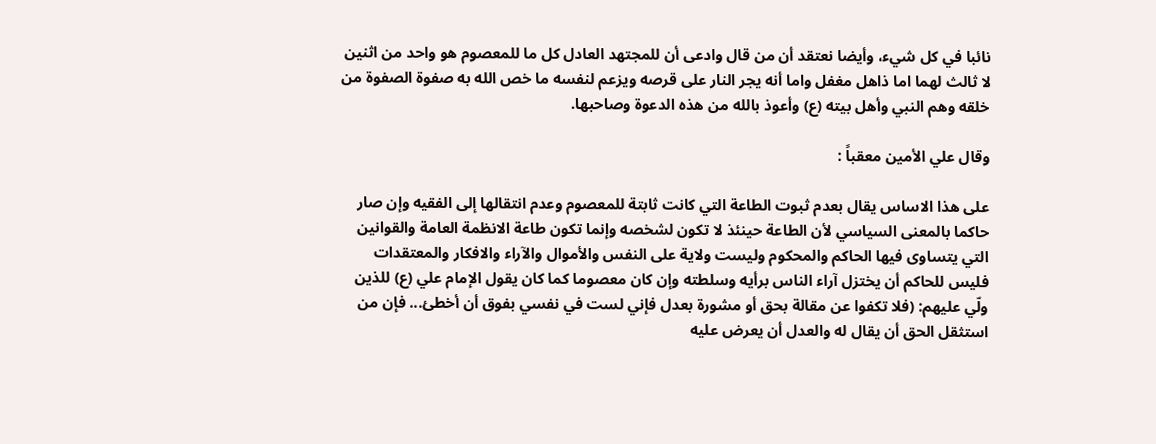نائبا في كل شيء، وأيضا نعتقد أن من قال وادعى أن للمجتهد العادل كل ما للمعصوم هو واحد من اثنين لا ثالث لهما اما ذاهل مغفل واما أنه يجر النار على قرصه ويزعم لنفسه ما خص الله به صفوة الصفوة من خلقه وهم النبي وأهل بيته (ع) وأعوذ بالله من هذه الدعوة وصاحبها.

وقال علي الأمين معقباً :

على هذا الاساس يقال بعدم ثبوت الطاعة التي كانت ثابتة للمعصوم وعدم انتقالها إلى الفقيه وإن صار حاكما بالمعنى السياسي لأن الطاعة حينئذ لا تكون لشخصه وإنما تكون طاعة الانظمة العامة والقوانين التي يتساوى فيها الحاكم والمحكوم وليست ولاية على النفس والأموال والآراء والافكار والمعتقدات فليس للحاكم أن يختزل آراء الناس برأيه وسلطته وإن كان معصوما كما كان يقول الإمام علي (ع) للذين ولّي عليهم: (فلا تكفوا عن مقالة بحق أو مشورة بعدل فإني لست في نفسي بفوق أن أخطئ... فإن من استثقل الحق أن يقال له والعدل أن يعرض عليه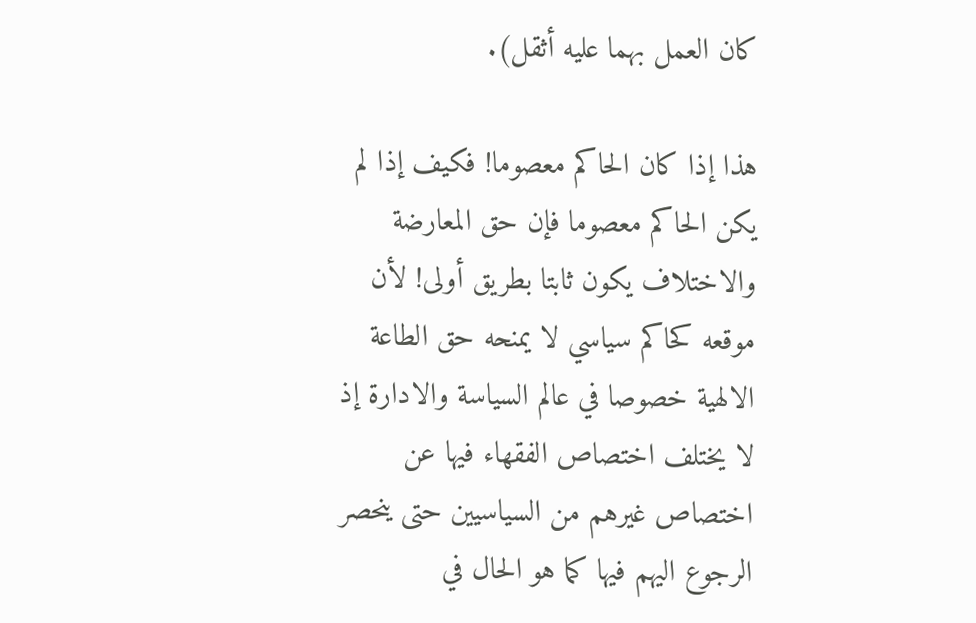كان العمل بهما عليه أثقل).

هذا إذا كان الحاكم معصوما! فكيف إذا لم يكن الحاكم معصوما فإن حق المعارضة والاختلاف يكون ثابتا بطريق أولى! لأن موقعه كحاكم سياسي لا يمنحه حق الطاعة الالهية خصوصا في عالم السياسة والادارة إذ لا يختلف اختصاص الفقهاء فيها عن اختصاص غيرهم من السياسيين حتى ينحصر الرجوع اليهم فيها كما هو الحال في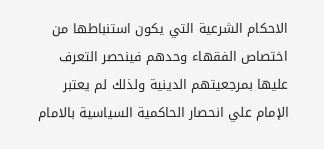الاحكام الشرعية التي يكون استنباطها من اختصاص الفقهاء وحدهم فينحصر التعرف عليها بمرجعيتهم الدينية ولذلك لم يعتبر الإمام علي انحصار الحاكمية السياسية بالامام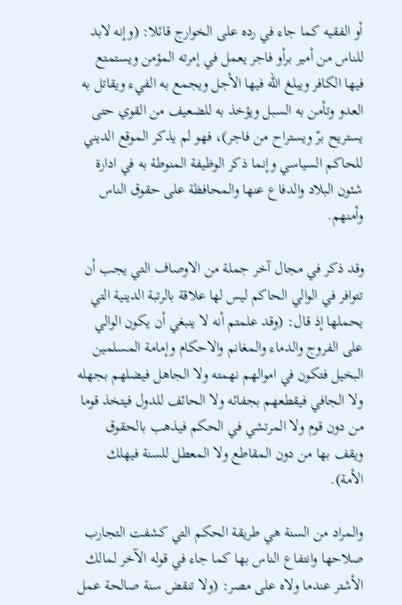أو الفقيه كما جاء في رده على الخوارج قائلا: (وإنه لابد للناس من أمير برأو فاجر يعمل في إمرته المؤمن ويستمتع فيها الكافر ويبلغ الله فيها الأجل ويجمع به الفيء ويقاتل به العدو وتأمن به السبل ويؤخذ به للضعيف من القوي حتى يستريح برّ ويستراح من فاجر)، فهو لم يذكر الموقع الديني للحاكم السياسي وإنما ذكر الوظيفة المنوطة به في ادارة شئون البلاد والدفاع عنها والمحافظة على حقوق الناس وأمنهم.

وقد ذكر في مجال آخر جملة من الاوصاف التي يجب أن تتوافر في الوالي الحاكم ليس لها علاقة بالرتبة الدينية التي يحملها إذ قال: (وقد علمتم أنه لا ينبغي أن يكون الوالي على الفروج والدماء والمغانم والاحكام وإمامة المسلمين البخيل فتكون في اموالهم نهمته ولا الجاهل فيضلهم بجهله ولا الجافي فيقطعهم بجفائه ولا الحائف للدول فيتخذ قوما من دون قوم ولا المرتشي في الحكم فيذهب بالحقوق ويقف بها من دون المقاطع ولا المعطل للسنة فيهلك الأمة).

والمراد من السنة هي طريقة الحكم التي كشفت التجارب صلاحها وانتفاع الناس بها كما جاء في قوله الآخر لمالك الأشتر عندما ولاه على مصر: (ولا تنقض سنة صالحة عمل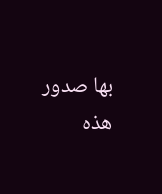بها صدور هذه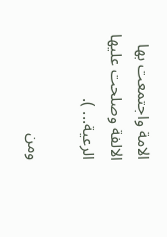الامة واجتمعت بها الالفة وصلحت عليها الرعية... ).

ومن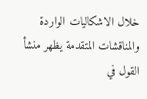خلال الاشكاليات الواردة والمناقشات المتقدمة يظهر منشأ القول في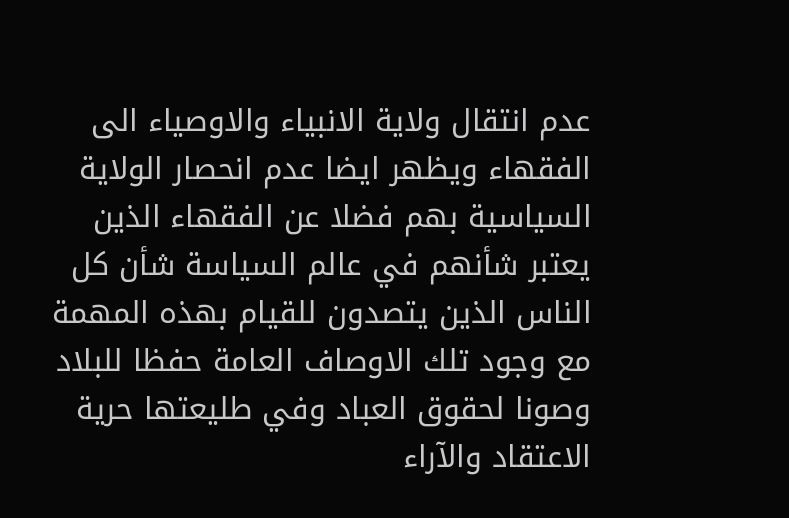عدم انتقال ولاية الانبياء والاوصياء الى الفقهاء ويظهر ايضا عدم انحصار الولاية السياسية بهم فضلا عن الفقهاء الذين يعتبر شأنهم في عالم السياسة شأن كل الناس الذين يتصدون للقيام بهذه المهمة مع وجود تلك الاوصاف العامة حفظا للبلاد وصونا لحقوق العباد وفي طليعتها حرية الاعتقاد والآراء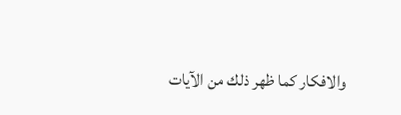والافكار كما ظهر ذلك من الآيات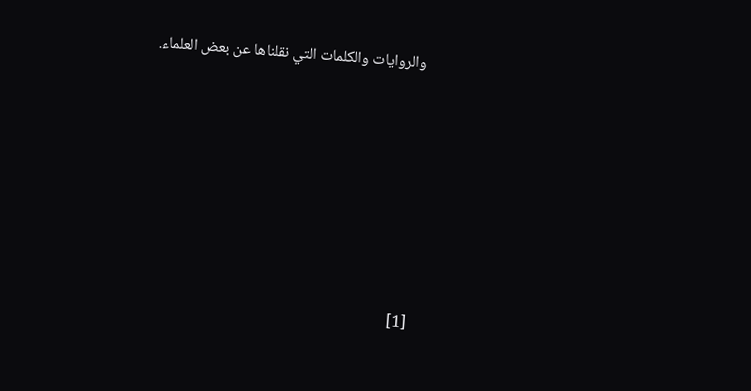والروايات والكلمات التي نقلناها عن بعض العلماء.









[1]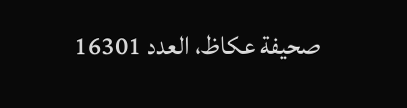صحيفة عكاظ، العدد 16301